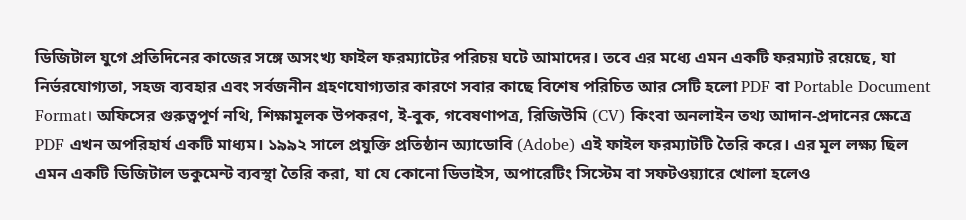ডিজিটাল যুগে প্রতিদিনের কাজের সঙ্গে অসংখ্য ফাইল ফরম্যাটের পরিচয় ঘটে আমাদের। তবে এর মধ্যে এমন একটি ফরম্যাট রয়েছে, যা নির্ভরযোগ্যতা, সহজ ব্যবহার এবং সর্বজনীন গ্রহণযোগ্যতার কারণে সবার কাছে বিশেষ পরিচিত আর সেটি হলো PDF বা Portable Document Format। অফিসের গুরুত্বপূর্ণ নথি, শিক্ষামূলক উপকরণ, ই-বুক, গবেষণাপত্র, রিজিউমি (CV) কিংবা অনলাইন তথ্য আদান-প্রদানের ক্ষেত্রে PDF এখন অপরিহার্য একটি মাধ্যম। ১৯৯২ সালে প্রযুক্তি প্রতিষ্ঠান অ্যাডোবি (Adobe) এই ফাইল ফরম্যাটটি তৈরি করে। এর মূল লক্ষ্য ছিল এমন একটি ডিজিটাল ডকুমেন্ট ব্যবস্থা তৈরি করা, যা যে কোনো ডিভাইস, অপারেটিং সিস্টেম বা সফটওয়্যারে খোলা হলেও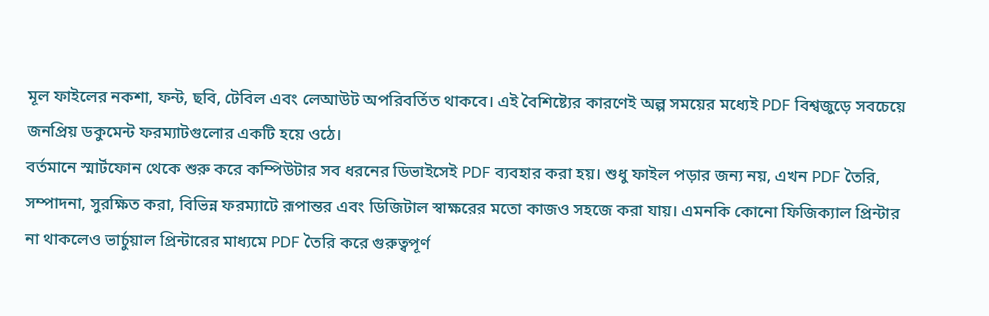মূল ফাইলের নকশা, ফন্ট, ছবি, টেবিল এবং লেআউট অপরিবর্তিত থাকবে। এই বৈশিষ্ট্যের কারণেই অল্প সময়ের মধ্যেই PDF বিশ্বজুড়ে সবচেয়ে জনপ্রিয় ডকুমেন্ট ফরম্যাটগুলোর একটি হয়ে ওঠে।
বর্তমানে স্মার্টফোন থেকে শুরু করে কম্পিউটার সব ধরনের ডিভাইসেই PDF ব্যবহার করা হয়। শুধু ফাইল পড়ার জন্য নয়, এখন PDF তৈরি, সম্পাদনা, সুরক্ষিত করা, বিভিন্ন ফরম্যাটে রূপান্তর এবং ডিজিটাল স্বাক্ষরের মতো কাজও সহজে করা যায়। এমনকি কোনো ফিজিক্যাল প্রিন্টার না থাকলেও ভার্চুয়াল প্রিন্টারের মাধ্যমে PDF তৈরি করে গুরুত্বপূর্ণ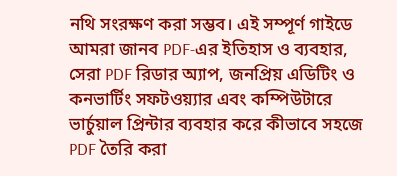নথি সংরক্ষণ করা সম্ভব। এই সম্পূর্ণ গাইডে আমরা জানব PDF-এর ইতিহাস ও ব্যবহার, সেরা PDF রিডার অ্যাপ, জনপ্রিয় এডিটিং ও কনভার্টিং সফটওয়্যার এবং কম্পিউটারে ভার্চুয়াল প্রিন্টার ব্যবহার করে কীভাবে সহজে PDF তৈরি করা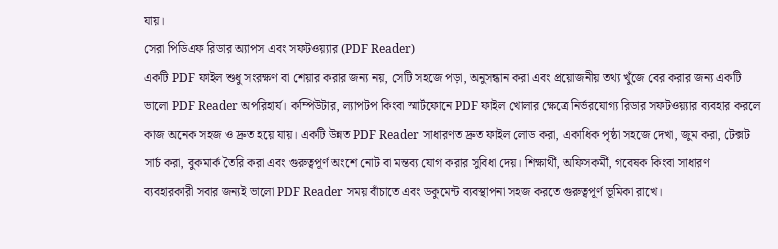যায়।
সেরা পিডিএফ রিডার অ্যাপস এবং সফটওয়্যার (PDF Reader)
একটি PDF ফাইল শুধু সংরক্ষণ বা শেয়ার করার জন্য নয়, সেটি সহজে পড়া, অনুসন্ধান করা এবং প্রয়োজনীয় তথ্য খুঁজে বের করার জন্য একটি ভালো PDF Reader অপরিহার্য। কম্পিউটার, ল্যাপটপ কিংবা স্মার্টফোনে PDF ফাইল খোলার ক্ষেত্রে নির্ভরযোগ্য রিডার সফটওয়্যার ব্যবহার করলে কাজ অনেক সহজ ও দ্রুত হয়ে যায়। একটি উন্নত PDF Reader সাধারণত দ্রুত ফাইল লোড করা, একাধিক পৃষ্ঠা সহজে দেখা, জুম করা, টেক্সট সার্চ করা, বুকমার্ক তৈরি করা এবং গুরুত্বপূর্ণ অংশে নোট বা মন্তব্য যোগ করার সুবিধা দেয়। শিক্ষার্থী, অফিসকর্মী, গবেষক কিংবা সাধারণ ব্যবহারকারী সবার জন্যই ভালো PDF Reader সময় বাঁচাতে এবং ডকুমেন্ট ব্যবস্থাপনা সহজ করতে গুরুত্বপূর্ণ ভূমিকা রাখে।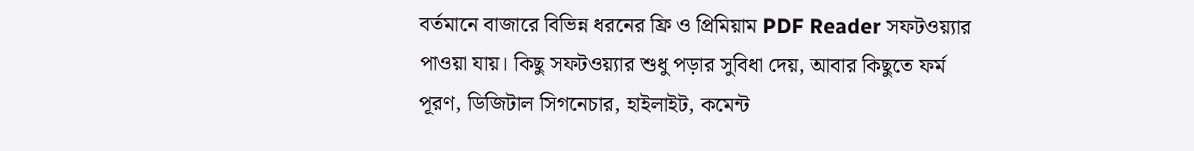বর্তমানে বাজারে বিভিন্ন ধরনের ফ্রি ও প্রিমিয়াম PDF Reader সফটওয়্যার পাওয়া যায়। কিছু সফটওয়্যার শুধু পড়ার সুবিধা দেয়, আবার কিছুতে ফর্ম পূরণ, ডিজিটাল সিগনেচার, হাইলাইট, কমেন্ট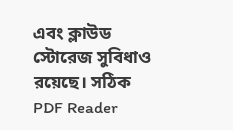এবং ক্লাউড স্টোরেজ সুবিধাও রয়েছে। সঠিক PDF Reader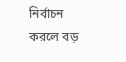নির্বাচন করলে বড়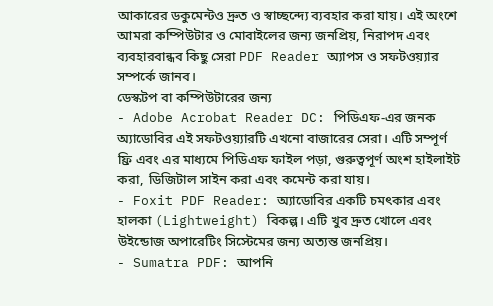আকারের ডকুমেন্টও দ্রুত ও স্বাচ্ছন্দ্যে ব্যবহার করা যায়। এই অংশে আমরা কম্পিউটার ও মোবাইলের জন্য জনপ্রিয়, নিরাপদ এবং ব্যবহারবান্ধব কিছু সেরা PDF Reader অ্যাপস ও সফটওয়্যার সম্পর্কে জানব।
ডেস্কটপ বা কম্পিউটারের জন্য
- Adobe Acrobat Reader DC: পিডিএফ-এর জনক অ্যাডোবির এই সফটওয়্যারটি এখনো বাজারের সেরা। এটি সম্পূর্ণ ফ্রি এবং এর মাধ্যমে পিডিএফ ফাইল পড়া, গুরুত্বপূর্ণ অংশ হাইলাইট করা, ডিজিটাল সাইন করা এবং কমেন্ট করা যায়।
- Foxit PDF Reader: অ্যাডোবির একটি চমৎকার এবং হালকা (Lightweight) বিকল্প। এটি খুব দ্রুত খোলে এবং উইন্ডোজ অপারেটিং সিস্টেমের জন্য অত্যন্ত জনপ্রিয়।
- Sumatra PDF: আপনি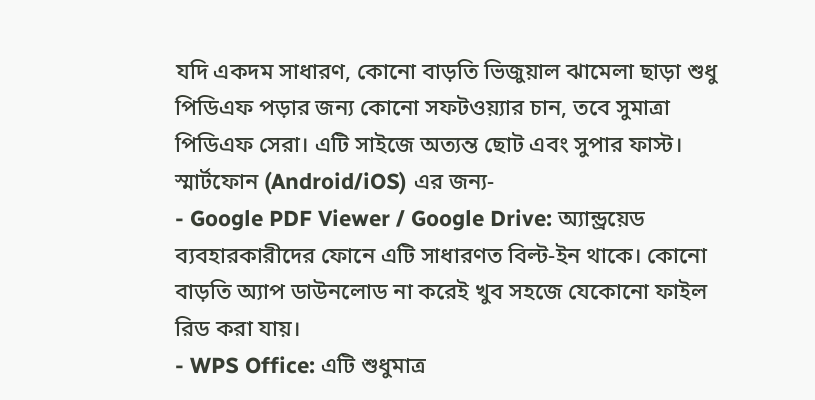যদি একদম সাধারণ, কোনো বাড়তি ভিজুয়াল ঝামেলা ছাড়া শুধু পিডিএফ পড়ার জন্য কোনো সফটওয়্যার চান, তবে সুমাত্রা পিডিএফ সেরা। এটি সাইজে অত্যন্ত ছোট এবং সুপার ফাস্ট।
স্মার্টফোন (Android/iOS) এর জন্য-
- Google PDF Viewer / Google Drive: অ্যান্ড্রয়েড ব্যবহারকারীদের ফোনে এটি সাধারণত বিল্ট-ইন থাকে। কোনো বাড়তি অ্যাপ ডাউনলোড না করেই খুব সহজে যেকোনো ফাইল রিড করা যায়।
- WPS Office: এটি শুধুমাত্র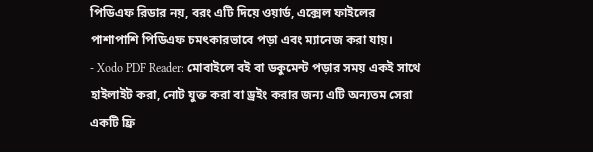পিডিএফ রিডার নয়, বরং এটি দিয়ে ওয়ার্ড, এক্সেল ফাইলের পাশাপাশি পিডিএফ চমৎকারভাবে পড়া এবং ম্যানেজ করা যায়।
- Xodo PDF Reader: মোবাইলে বই বা ডকুমেন্ট পড়ার সময় একই সাথে হাইলাইট করা, নোট যুক্ত করা বা ড্রইং করার জন্য এটি অন্যতম সেরা একটি ফ্রি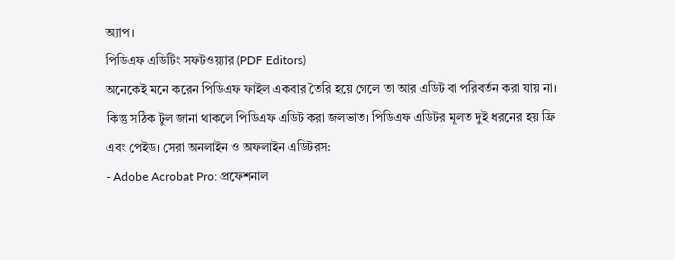অ্যাপ।
পিডিএফ এডিটিং সফটওয়্যার (PDF Editors)
অনেকেই মনে করেন পিডিএফ ফাইল একবার তৈরি হয়ে গেলে তা আর এডিট বা পরিবর্তন করা যায় না। কিন্তু সঠিক টুল জানা থাকলে পিডিএফ এডিট করা জলভাত। পিডিএফ এডিটর মূলত দুই ধরনের হয় ফ্রি এবং পেইড। সেরা অনলাইন ও অফলাইন এডিটরস:
- Adobe Acrobat Pro: প্রফেশনাল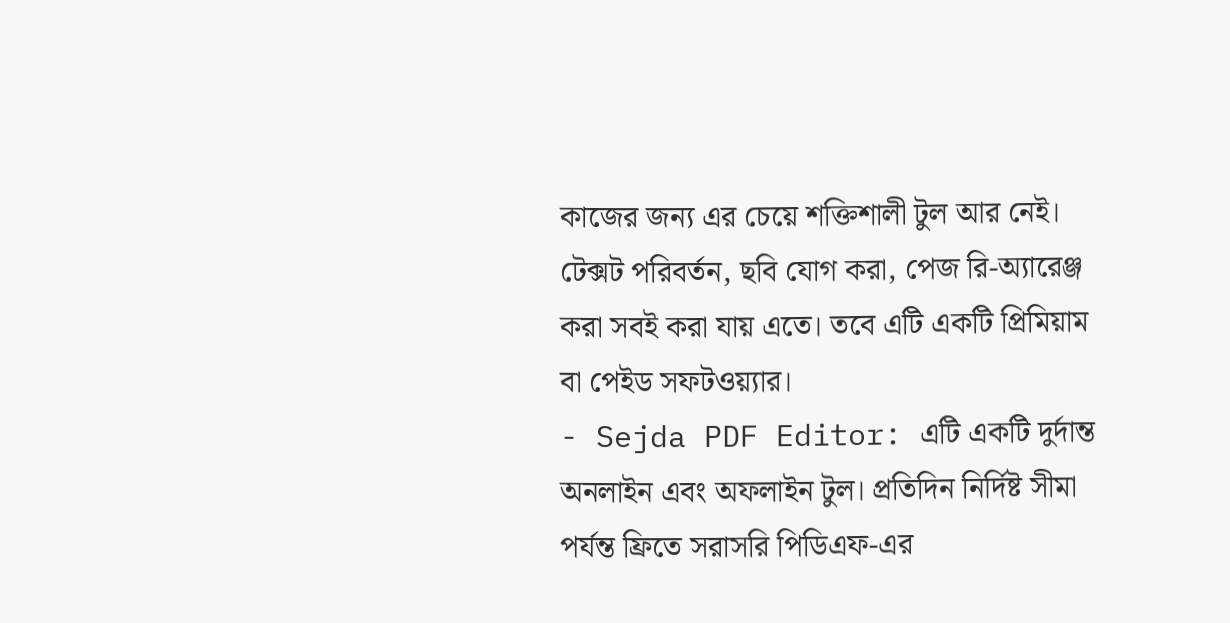কাজের জন্য এর চেয়ে শক্তিশালী টুল আর নেই। টেক্সট পরিবর্তন, ছবি যোগ করা, পেজ রি-অ্যারেঞ্জ করা সবই করা যায় এতে। তবে এটি একটি প্রিমিয়াম বা পেইড সফটওয়্যার।
- Sejda PDF Editor: এটি একটি দুর্দান্ত অনলাইন এবং অফলাইন টুল। প্রতিদিন নির্দিষ্ট সীমা পর্যন্ত ফ্রিতে সরাসরি পিডিএফ-এর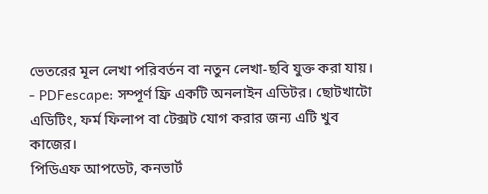ভেতরের মূল লেখা পরিবর্তন বা নতুন লেখা-ছবি যুক্ত করা যায়।
- PDFescape: সম্পূর্ণ ফ্রি একটি অনলাইন এডিটর। ছোটখাটো এডিটিং, ফর্ম ফিলাপ বা টেক্সট যোগ করার জন্য এটি খুব কাজের।
পিডিএফ আপডেট, কনভার্ট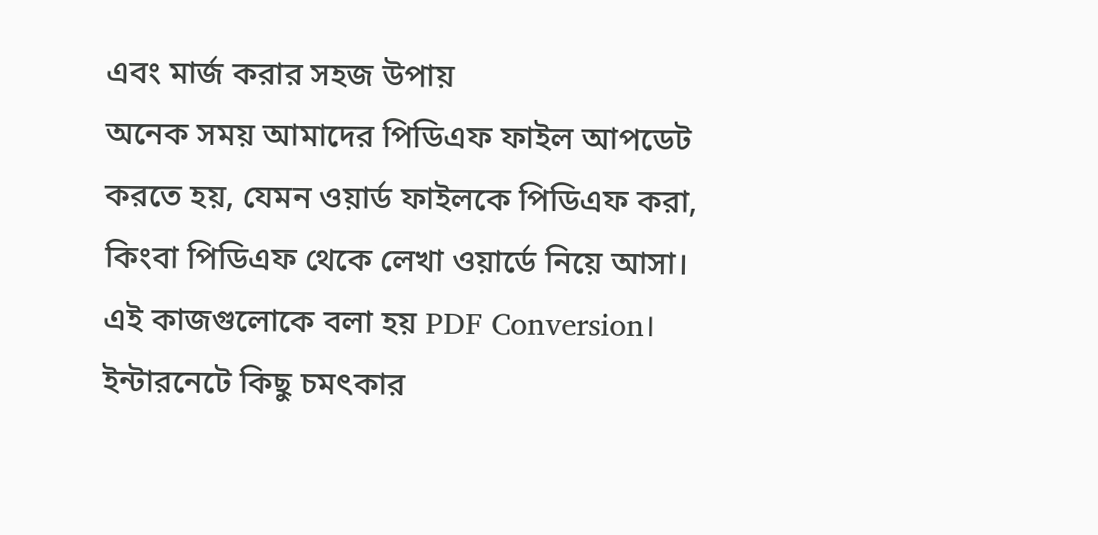এবং মার্জ করার সহজ উপায়
অনেক সময় আমাদের পিডিএফ ফাইল আপডেট করতে হয়, যেমন ওয়ার্ড ফাইলকে পিডিএফ করা, কিংবা পিডিএফ থেকে লেখা ওয়ার্ডে নিয়ে আসা। এই কাজগুলোকে বলা হয় PDF Conversion। ইন্টারনেটে কিছু চমৎকার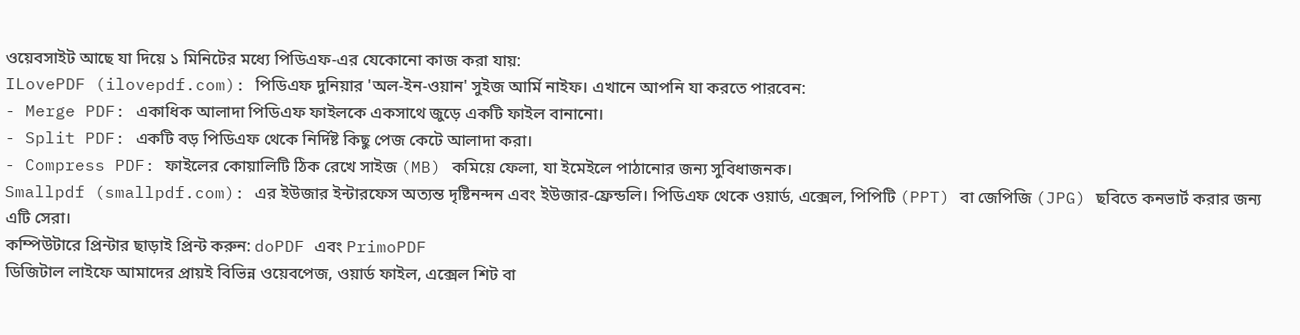ওয়েবসাইট আছে যা দিয়ে ১ মিনিটের মধ্যে পিডিএফ-এর যেকোনো কাজ করা যায়:
ILovePDF (ilovepdf.com): পিডিএফ দুনিয়ার 'অল-ইন-ওয়ান' সুইজ আর্মি নাইফ। এখানে আপনি যা করতে পারবেন:
- Merge PDF: একাধিক আলাদা পিডিএফ ফাইলকে একসাথে জুড়ে একটি ফাইল বানানো।
- Split PDF: একটি বড় পিডিএফ থেকে নির্দিষ্ট কিছু পেজ কেটে আলাদা করা।
- Compress PDF: ফাইলের কোয়ালিটি ঠিক রেখে সাইজ (MB) কমিয়ে ফেলা, যা ইমেইলে পাঠানোর জন্য সুবিধাজনক।
Smallpdf (smallpdf.com): এর ইউজার ইন্টারফেস অত্যন্ত দৃষ্টিনন্দন এবং ইউজার-ফ্রেন্ডলি। পিডিএফ থেকে ওয়ার্ড, এক্সেল, পিপিটি (PPT) বা জেপিজি (JPG) ছবিতে কনভার্ট করার জন্য এটি সেরা।
কম্পিউটারে প্রিন্টার ছাড়াই প্রিন্ট করুন: doPDF এবং PrimoPDF
ডিজিটাল লাইফে আমাদের প্রায়ই বিভিন্ন ওয়েবপেজ, ওয়ার্ড ফাইল, এক্সেল শিট বা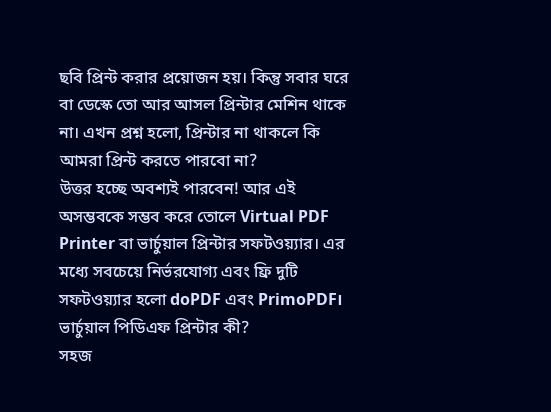ছবি প্রিন্ট করার প্রয়োজন হয়। কিন্তু সবার ঘরে বা ডেস্কে তো আর আসল প্রিন্টার মেশিন থাকে না। এখন প্রশ্ন হলো, প্রিন্টার না থাকলে কি আমরা প্রিন্ট করতে পারবো না?
উত্তর হচ্ছে অবশ্যই পারবেন! আর এই অসম্ভবকে সম্ভব করে তোলে Virtual PDF Printer বা ভার্চুয়াল প্রিন্টার সফটওয়্যার। এর মধ্যে সবচেয়ে নির্ভরযোগ্য এবং ফ্রি দুটি সফটওয়্যার হলো doPDF এবং PrimoPDF।
ভার্চুয়াল পিডিএফ প্রিন্টার কী?
সহজ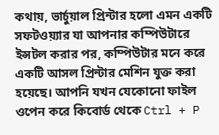কথায়, ভার্চুয়াল প্রিন্টার হলো এমন একটি সফটওয়্যার যা আপনার কম্পিউটারে ইন্সটল করার পর, কম্পিউটার মনে করে একটি আসল প্রিন্টার মেশিন যুক্ত করা হয়েছে। আপনি যখন যেকোনো ফাইল ওপেন করে কিবোর্ড থেকে Ctrl + P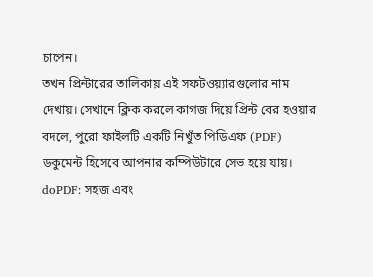চাপেন।
তখন প্রিন্টারের তালিকায় এই সফটওয়্যারগুলোর নাম দেখায়। সেখানে ক্লিক করলে কাগজ দিয়ে প্রিন্ট বের হওয়ার বদলে, পুরো ফাইলটি একটি নিখুঁত পিডিএফ (PDF) ডকুমেন্ট হিসেবে আপনার কম্পিউটারে সেভ হয়ে যায়।
doPDF: সহজ এবং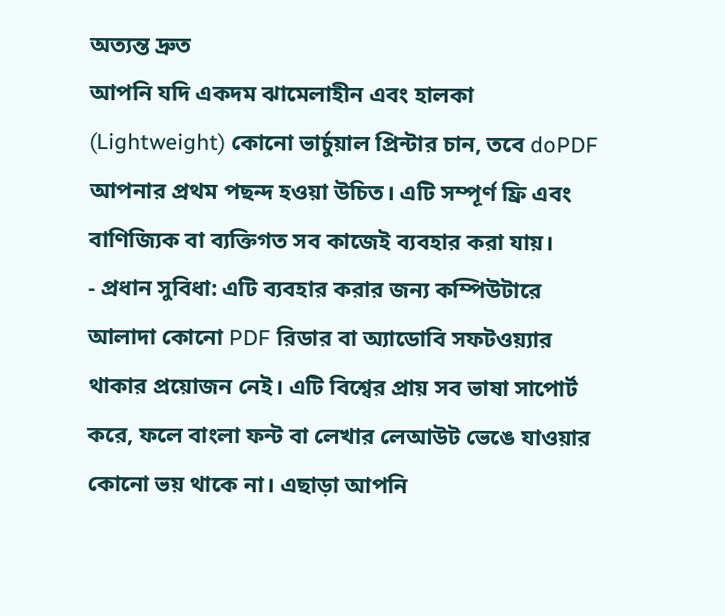অত্যন্ত দ্রুত
আপনি যদি একদম ঝামেলাহীন এবং হালকা (Lightweight) কোনো ভার্চুয়াল প্রিন্টার চান, তবে doPDF আপনার প্রথম পছন্দ হওয়া উচিত। এটি সম্পূর্ণ ফ্রি এবং বাণিজ্যিক বা ব্যক্তিগত সব কাজেই ব্যবহার করা যায়।
- প্রধান সুবিধা: এটি ব্যবহার করার জন্য কম্পিউটারে আলাদা কোনো PDF রিডার বা অ্যাডোবি সফটওয়্যার থাকার প্রয়োজন নেই। এটি বিশ্বের প্রায় সব ভাষা সাপোর্ট করে, ফলে বাংলা ফন্ট বা লেখার লেআউট ভেঙে যাওয়ার কোনো ভয় থাকে না। এছাড়া আপনি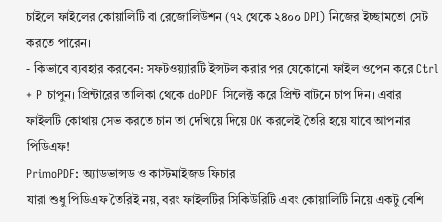চাইলে ফাইলের কোয়ালিটি বা রেজোলিউশন (৭২ থেকে ২৪০০ DPI) নিজের ইচ্ছামতো সেট করতে পারেন।
- কিভাবে ব্যবহার করবেন: সফটওয়্যারটি ইন্সটল করার পর যেকোনো ফাইল ওপেন করে Ctrl + P চাপুন। প্রিন্টারের তালিকা থেকে doPDF সিলেক্ট করে প্রিন্ট বাটনে চাপ দিন। এবার ফাইলটি কোথায় সেভ করতে চান তা দেখিয়ে দিয়ে OK করলেই তৈরি হয়ে যাবে আপনার পিডিএফ!
PrimoPDF: অ্যাডভান্সড ও কাস্টমাইজড ফিচার
যারা শুধু পিডিএফ তৈরিই নয়, বরং ফাইলটির সিকিউরিটি এবং কোয়ালিটি নিয়ে একটু বেশি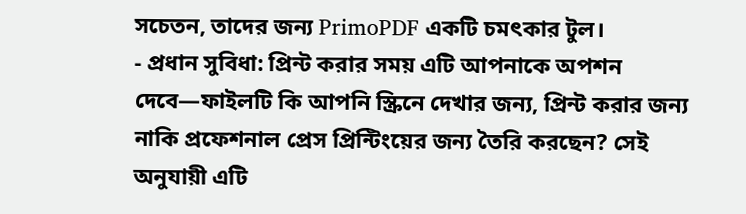সচেতন, তাদের জন্য PrimoPDF একটি চমৎকার টুল।
- প্রধান সুবিধা: প্রিন্ট করার সময় এটি আপনাকে অপশন দেবে—ফাইলটি কি আপনি স্ক্রিনে দেখার জন্য, প্রিন্ট করার জন্য নাকি প্রফেশনাল প্রেস প্রিন্টিংয়ের জন্য তৈরি করছেন? সেই অনুযায়ী এটি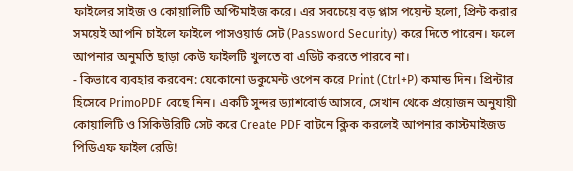ফাইলের সাইজ ও কোয়ালিটি অপ্টিমাইজ করে। এর সবচেয়ে বড় প্লাস পয়েন্ট হলো, প্রিন্ট করার সময়েই আপনি চাইলে ফাইলে পাসওয়ার্ড সেট (Password Security) করে দিতে পারেন। ফলে আপনার অনুমতি ছাড়া কেউ ফাইলটি খুলতে বা এডিট করতে পারবে না।
- কিভাবে ব্যবহার করবেন: যেকোনো ডকুমেন্ট ওপেন করে Print (Ctrl+P) কমান্ড দিন। প্রিন্টার হিসেবে PrimoPDF বেছে নিন। একটি সুন্দর ড্যাশবোর্ড আসবে, সেখান থেকে প্রয়োজন অনুযায়ী কোয়ালিটি ও সিকিউরিটি সেট করে Create PDF বাটনে ক্লিক করলেই আপনার কাস্টমাইজড পিডিএফ ফাইল রেডি!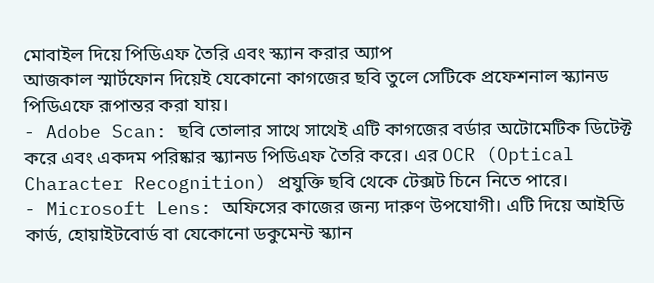মোবাইল দিয়ে পিডিএফ তৈরি এবং স্ক্যান করার অ্যাপ
আজকাল স্মার্টফোন দিয়েই যেকোনো কাগজের ছবি তুলে সেটিকে প্রফেশনাল স্ক্যানড পিডিএফে রূপান্তর করা যায়।
- Adobe Scan: ছবি তোলার সাথে সাথেই এটি কাগজের বর্ডার অটোমেটিক ডিটেক্ট করে এবং একদম পরিষ্কার স্ক্যানড পিডিএফ তৈরি করে। এর OCR (Optical Character Recognition) প্রযুক্তি ছবি থেকে টেক্সট চিনে নিতে পারে।
- Microsoft Lens: অফিসের কাজের জন্য দারুণ উপযোগী। এটি দিয়ে আইডি কার্ড, হোয়াইটবোর্ড বা যেকোনো ডকুমেন্ট স্ক্যান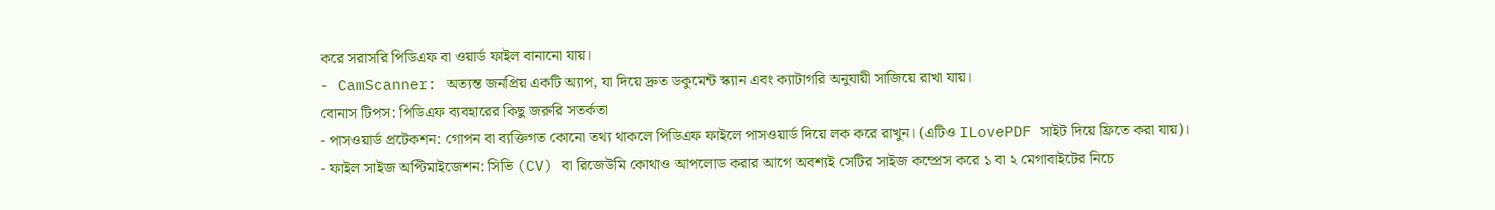করে সরাসরি পিডিএফ বা ওয়ার্ড ফাইল বানানো যায়।
- CamScanner: অত্যন্ত জনপ্রিয় একটি অ্যাপ, যা দিয়ে দ্রুত ডকুমেন্ট স্ক্যান এবং ক্যাটাগরি অনুযায়ী সাজিয়ে রাখা যায়।
বোনাস টিপস: পিডিএফ ব্যবহারের কিছু জরুরি সতর্কতা
- পাসওয়ার্ড প্রটেকশন: গোপন বা ব্যক্তিগত কোনো তথ্য থাকলে পিডিএফ ফাইলে পাসওয়ার্ড দিয়ে লক করে রাখুন। (এটিও ILovePDF সাইট দিয়ে ফ্রিতে করা যায়)।
- ফাইল সাইজ অপ্টিমাইজেশন: সিভি (CV) বা রিজেউমি কোথাও আপলোড করার আগে অবশ্যই সেটির সাইজ কম্প্রেস করে ১ বা ২ মেগাবাইটের নিচে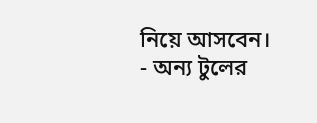নিয়ে আসবেন।
- অন্য টুলের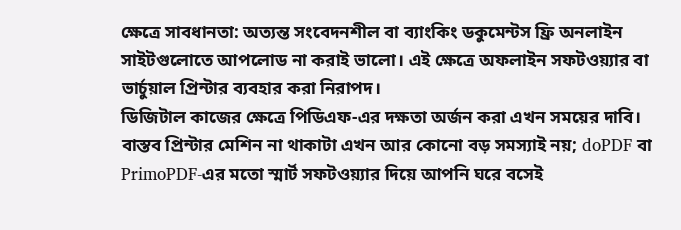ক্ষেত্রে সাবধানতা: অত্যন্ত সংবেদনশীল বা ব্যাংকিং ডকুমেন্টস ফ্রি অনলাইন সাইটগুলোতে আপলোড না করাই ভালো। এই ক্ষেত্রে অফলাইন সফটওয়্যার বা ভার্চুয়াল প্রিন্টার ব্যবহার করা নিরাপদ।
ডিজিটাল কাজের ক্ষেত্রে পিডিএফ-এর দক্ষতা অর্জন করা এখন সময়ের দাবি। বাস্তব প্রিন্টার মেশিন না থাকাটা এখন আর কোনো বড় সমস্যাই নয়; doPDF বা PrimoPDF-এর মতো স্মার্ট সফটওয়্যার দিয়ে আপনি ঘরে বসেই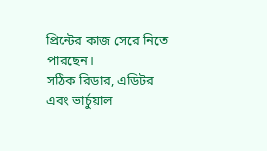প্রিন্টের কাজ সেরে নিতে পারছেন।
সঠিক রিডার, এডিটর এবং ভার্চুয়াল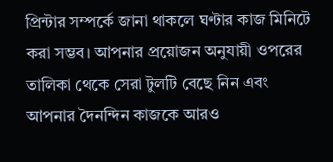প্রিন্টার সম্পর্কে জানা থাকলে ঘণ্টার কাজ মিনিটে করা সম্ভব। আপনার প্রয়োজন অনুযায়ী ওপরের তালিকা থেকে সেরা টুলটি বেছে নিন এবং আপনার দৈনন্দিন কাজকে আরও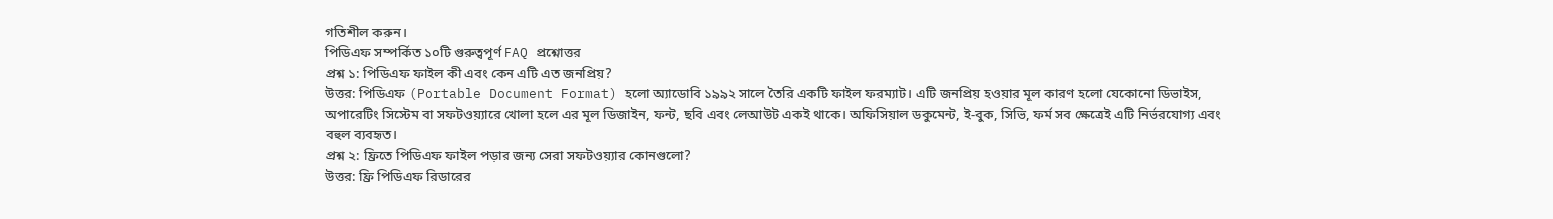গতিশীল করুন।
পিডিএফ সম্পর্কিত ১০টি গুরুত্বপূর্ণ FAQ প্রশ্নোত্তর
প্রশ্ন ১: পিডিএফ ফাইল কী এবং কেন এটি এত জনপ্রিয়?
উত্তর: পিডিএফ (Portable Document Format) হলো অ্যাডোবি ১৯৯২ সালে তৈরি একটি ফাইল ফরম্যাট। এটি জনপ্রিয় হওয়ার মূল কারণ হলো যেকোনো ডিভাইস, অপারেটিং সিস্টেম বা সফটওয়্যারে খোলা হলে এর মূল ডিজাইন, ফন্ট, ছবি এবং লেআউট একই থাকে। অফিসিয়াল ডকুমেন্ট, ই-বুক, সিভি, ফর্ম সব ক্ষেত্রেই এটি নির্ভরযোগ্য এবং বহুল ব্যবহৃত।
প্রশ্ন ২: ফ্রিতে পিডিএফ ফাইল পড়ার জন্য সেরা সফটওয়্যার কোনগুলো?
উত্তর: ফ্রি পিডিএফ রিডারের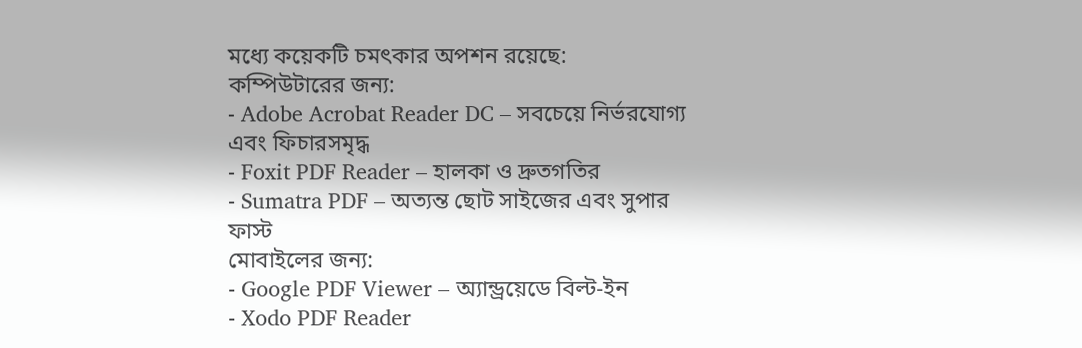মধ্যে কয়েকটি চমৎকার অপশন রয়েছে:
কম্পিউটারের জন্য:
- Adobe Acrobat Reader DC – সবচেয়ে নির্ভরযোগ্য এবং ফিচারসমৃদ্ধ
- Foxit PDF Reader – হালকা ও দ্রুতগতির
- Sumatra PDF – অত্যন্ত ছোট সাইজের এবং সুপার ফাস্ট
মোবাইলের জন্য:
- Google PDF Viewer – অ্যান্ড্রয়েডে বিল্ট-ইন
- Xodo PDF Reader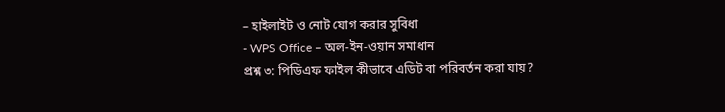– হাইলাইট ও নোট যোগ করার সুবিধা
- WPS Office – অল-ইন-ওয়ান সমাধান
প্রশ্ন ৩: পিডিএফ ফাইল কীভাবে এডিট বা পরিবর্তন করা যায়?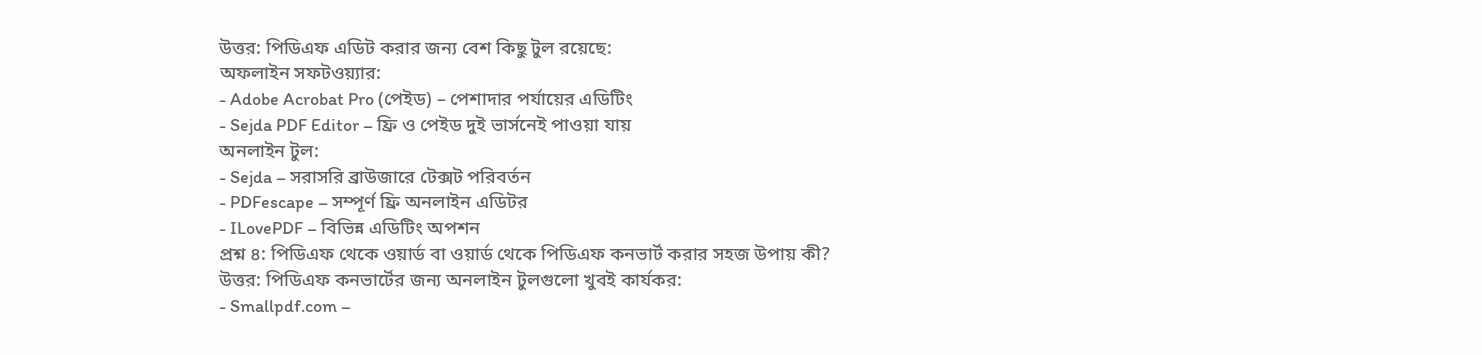উত্তর: পিডিএফ এডিট করার জন্য বেশ কিছু টুল রয়েছে:
অফলাইন সফটওয়্যার:
- Adobe Acrobat Pro (পেইড) – পেশাদার পর্যায়ের এডিটিং
- Sejda PDF Editor – ফ্রি ও পেইড দুই ভার্সনেই পাওয়া যায়
অনলাইন টুল:
- Sejda – সরাসরি ব্রাউজারে টেক্সট পরিবর্তন
- PDFescape – সম্পূর্ণ ফ্রি অনলাইন এডিটর
- ILovePDF – বিভিন্ন এডিটিং অপশন
প্রশ্ন ৪: পিডিএফ থেকে ওয়ার্ড বা ওয়ার্ড থেকে পিডিএফ কনভার্ট করার সহজ উপায় কী?
উত্তর: পিডিএফ কনভার্টের জন্য অনলাইন টুলগুলো খুবই কার্যকর:
- Smallpdf.com –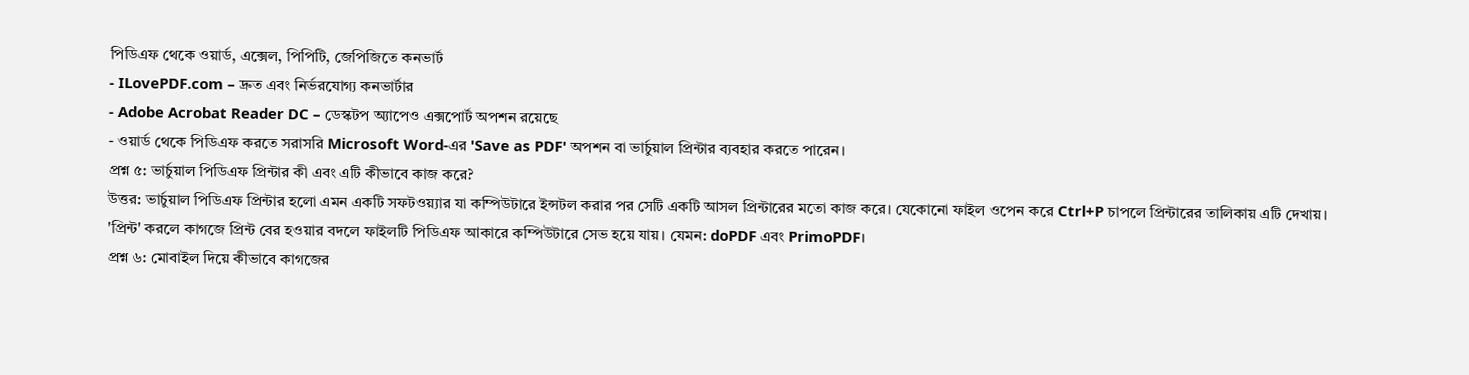পিডিএফ থেকে ওয়ার্ড, এক্সেল, পিপিটি, জেপিজিতে কনভার্ট
- ILovePDF.com – দ্রুত এবং নির্ভরযোগ্য কনভার্টার
- Adobe Acrobat Reader DC – ডেস্কটপ অ্যাপেও এক্সপোর্ট অপশন রয়েছে
- ওয়ার্ড থেকে পিডিএফ করতে সরাসরি Microsoft Word-এর 'Save as PDF' অপশন বা ভার্চুয়াল প্রিন্টার ব্যবহার করতে পারেন।
প্রশ্ন ৫: ভার্চুয়াল পিডিএফ প্রিন্টার কী এবং এটি কীভাবে কাজ করে?
উত্তর: ভার্চুয়াল পিডিএফ প্রিন্টার হলো এমন একটি সফটওয়্যার যা কম্পিউটারে ইন্সটল করার পর সেটি একটি আসল প্রিন্টারের মতো কাজ করে। যেকোনো ফাইল ওপেন করে Ctrl+P চাপলে প্রিন্টারের তালিকায় এটি দেখায়। 'প্রিন্ট' করলে কাগজে প্রিন্ট বের হওয়ার বদলে ফাইলটি পিডিএফ আকারে কম্পিউটারে সেভ হয়ে যায়। যেমন: doPDF এবং PrimoPDF।
প্রশ্ন ৬: মোবাইল দিয়ে কীভাবে কাগজের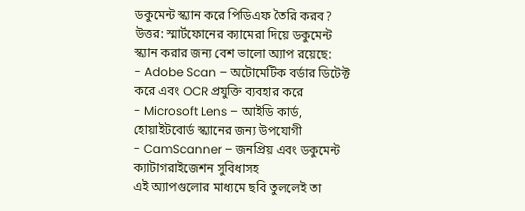ডকুমেন্ট স্ক্যান করে পিডিএফ তৈরি করব?
উত্তর: স্মার্টফোনের ক্যামেরা দিয়ে ডকুমেন্ট স্ক্যান করার জন্য বেশ ভালো অ্যাপ রয়েছে:
- Adobe Scan – অটোমেটিক বর্ডার ডিটেক্ট করে এবং OCR প্রযুক্তি ব্যবহার করে
- Microsoft Lens – আইডি কার্ড, হোয়াইটবোর্ড স্ক্যানের জন্য উপযোগী
- CamScanner – জনপ্রিয় এবং ডকুমেন্ট ক্যাটাগরাইজেশন সুবিধাসহ
এই অ্যাপগুলোর মাধ্যমে ছবি তুললেই তা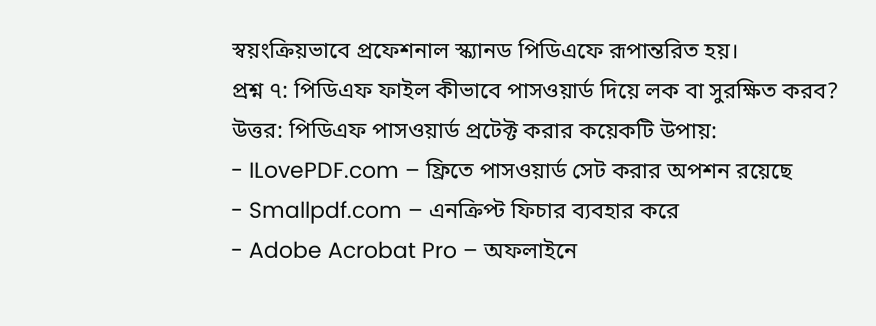স্বয়ংক্রিয়ভাবে প্রফেশনাল স্ক্যানড পিডিএফে রূপান্তরিত হয়।
প্রশ্ন ৭: পিডিএফ ফাইল কীভাবে পাসওয়ার্ড দিয়ে লক বা সুরক্ষিত করব?
উত্তর: পিডিএফ পাসওয়ার্ড প্রটেক্ট করার কয়েকটি উপায়:
- ILovePDF.com – ফ্রিতে পাসওয়ার্ড সেট করার অপশন রয়েছে
- Smallpdf.com – এনক্রিপ্ট ফিচার ব্যবহার করে
- Adobe Acrobat Pro – অফলাইনে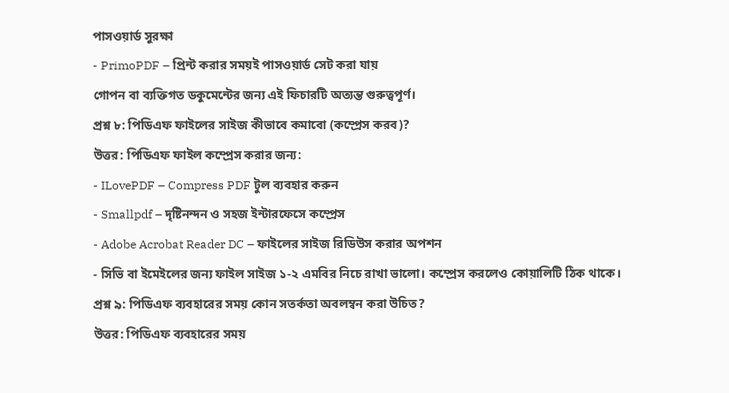পাসওয়ার্ড সুরক্ষা
- PrimoPDF – প্রিন্ট করার সময়ই পাসওয়ার্ড সেট করা যায়
গোপন বা ব্যক্তিগত ডকুমেন্টের জন্য এই ফিচারটি অত্যন্ত গুরুত্বপূর্ণ।
প্রশ্ন ৮: পিডিএফ ফাইলের সাইজ কীভাবে কমাবো (কম্প্রেস করব)?
উত্তর: পিডিএফ ফাইল কম্প্রেস করার জন্য:
- ILovePDF – Compress PDF টুল ব্যবহার করুন
- Smallpdf – দৃষ্টিনন্দন ও সহজ ইন্টারফেসে কম্প্রেস
- Adobe Acrobat Reader DC – ফাইলের সাইজ রিডিউস করার অপশন
- সিভি বা ইমেইলের জন্য ফাইল সাইজ ১-২ এমবির নিচে রাখা ভালো। কম্প্রেস করলেও কোয়ালিটি ঠিক থাকে।
প্রশ্ন ৯: পিডিএফ ব্যবহারের সময় কোন সতর্কতা অবলম্বন করা উচিত?
উত্তর: পিডিএফ ব্যবহারের সময়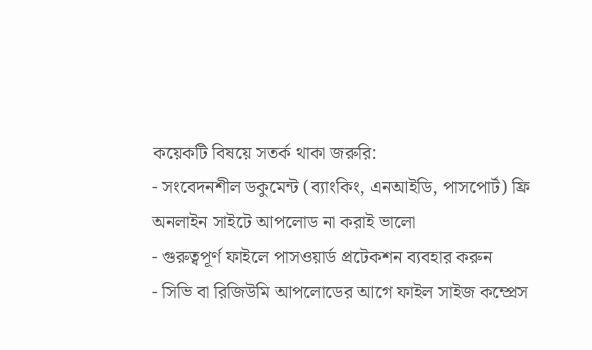কয়েকটি বিষয়ে সতর্ক থাকা জরুরি:
- সংবেদনশীল ডকুমেন্ট (ব্যাংকিং, এনআইডি, পাসপোর্ট) ফ্রি অনলাইন সাইটে আপলোড না করাই ভালো
- গুরুত্বপূর্ণ ফাইলে পাসওয়ার্ড প্রটেকশন ব্যবহার করুন
- সিভি বা রিজিউমি আপলোডের আগে ফাইল সাইজ কম্প্রেস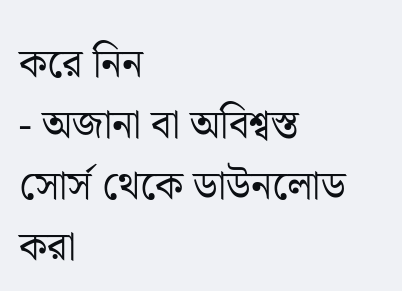করে নিন
- অজানা বা অবিশ্বস্ত সোর্স থেকে ডাউনলোড করা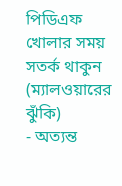পিডিএফ খোলার সময় সতর্ক থাকুন (ম্যালওয়ারের ঝুঁকি)
- অত্যন্ত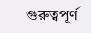গুরুত্বপূর্ণ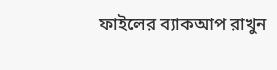ফাইলের ব্যাকআপ রাখুন